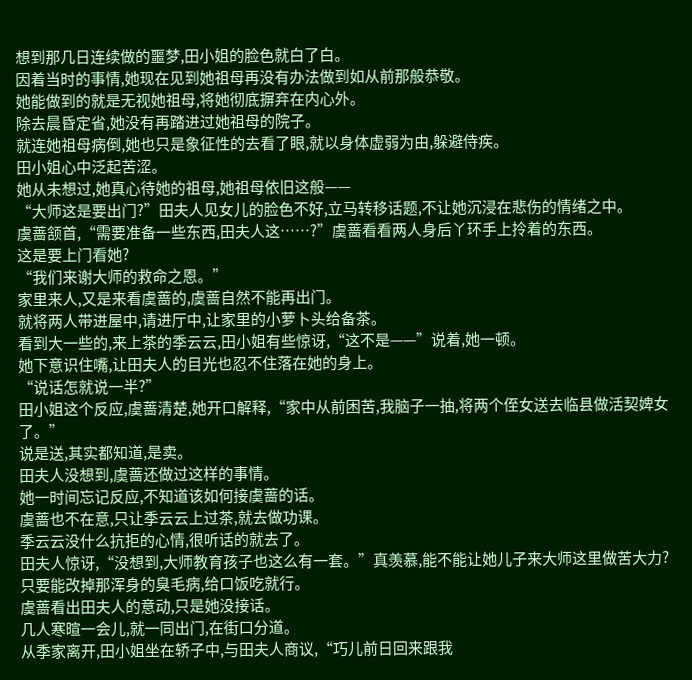想到那几日连续做的噩梦,田小姐的脸色就白了白。
因着当时的事情,她现在见到她祖母再没有办法做到如从前那般恭敬。
她能做到的就是无视她祖母,将她彻底摒弃在内心外。
除去晨昏定省,她没有再踏进过她祖母的院子。
就连她祖母病倒,她也只是象征性的去看了眼,就以身体虚弱为由,躲避侍疾。
田小姐心中泛起苦涩。
她从未想过,她真心待她的祖母,她祖母依旧这般——
“大师这是要出门?”田夫人见女儿的脸色不好,立马转移话题,不让她沉浸在悲伤的情绪之中。
虞蔷颔首,“需要准备一些东西,田夫人这……?”虞蔷看看两人身后丫环手上拎着的东西。
这是要上门看她?
“我们来谢大师的救命之恩。”
家里来人,又是来看虞蔷的,虞蔷自然不能再出门。
就将两人带进屋中,请进厅中,让家里的小萝卜头给备茶。
看到大一些的,来上茶的季云云,田小姐有些惊讶,“这不是——”说着,她一顿。
她下意识住嘴,让田夫人的目光也忍不住落在她的身上。
“说话怎就说一半?”
田小姐这个反应,虞蔷清楚,她开口解释,“家中从前困苦,我脑子一抽,将两个侄女送去临县做活契婢女了。”
说是送,其实都知道,是卖。
田夫人没想到,虞蔷还做过这样的事情。
她一时间忘记反应,不知道该如何接虞蔷的话。
虞蔷也不在意,只让季云云上过茶,就去做功课。
季云云没什么抗拒的心情,很听话的就去了。
田夫人惊讶,“没想到,大师教育孩子也这么有一套。”真羡慕,能不能让她儿子来大师这里做苦大力?
只要能改掉那浑身的臭毛病,给口饭吃就行。
虞蔷看出田夫人的意动,只是她没接话。
几人寒暄一会儿,就一同出门,在街口分道。
从季家离开,田小姐坐在轿子中,与田夫人商议,“巧儿前日回来跟我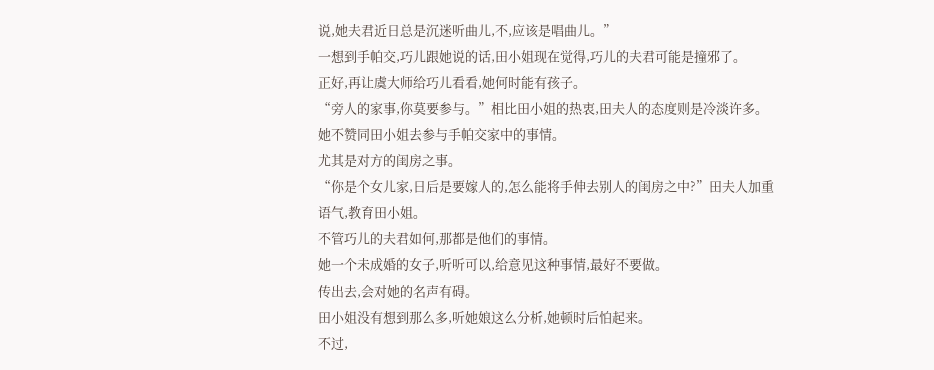说,她夫君近日总是沉迷听曲儿,不,应该是唱曲儿。”
一想到手帕交,巧儿跟她说的话,田小姐现在觉得,巧儿的夫君可能是撞邪了。
正好,再让虞大师给巧儿看看,她何时能有孩子。
“旁人的家事,你莫要参与。”相比田小姐的热衷,田夫人的态度则是冷淡许多。
她不赞同田小姐去参与手帕交家中的事情。
尤其是对方的闺房之事。
“你是个女儿家,日后是要嫁人的,怎么能将手伸去别人的闺房之中?”田夫人加重语气,教育田小姐。
不管巧儿的夫君如何,那都是他们的事情。
她一个未成婚的女子,听听可以,给意见这种事情,最好不要做。
传出去,会对她的名声有碍。
田小姐没有想到那么多,听她娘这么分析,她顿时后怕起来。
不过,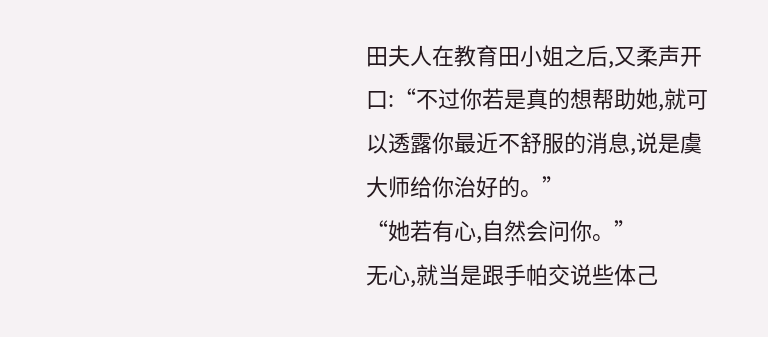田夫人在教育田小姐之后,又柔声开口:“不过你若是真的想帮助她,就可以透露你最近不舒服的消息,说是虞大师给你治好的。”
“她若有心,自然会问你。”
无心,就当是跟手帕交说些体己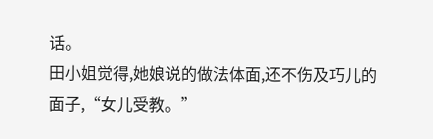话。
田小姐觉得,她娘说的做法体面,还不伤及巧儿的面子,“女儿受教。”